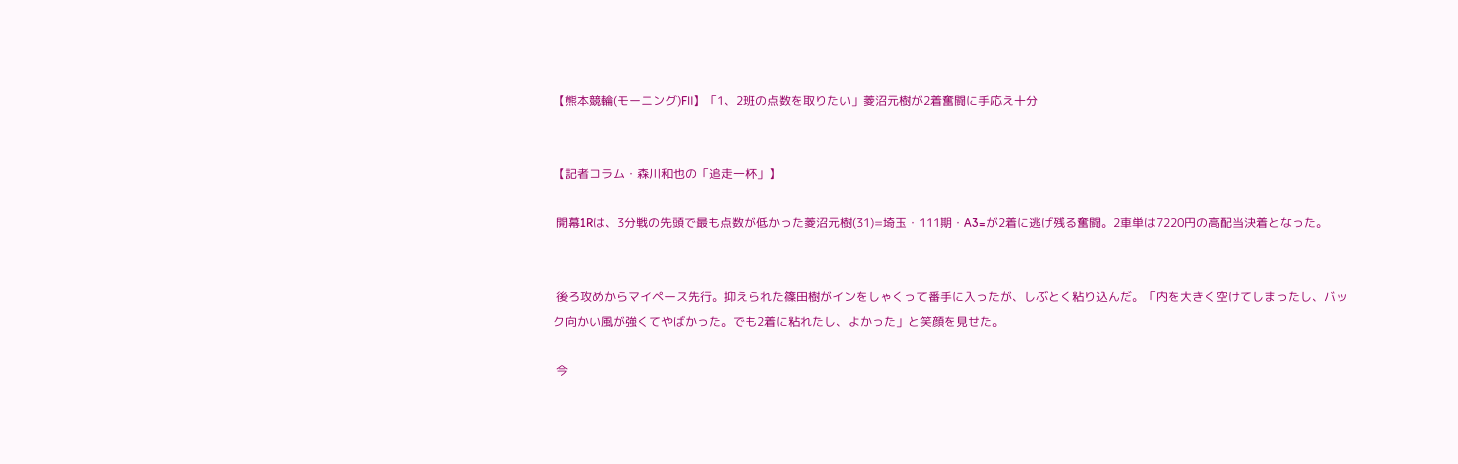【熊本競輪(モーニング)FⅡ】「1、2班の点数を取りたい」菱沼元樹が2着奮闘に手応え十分


【記者コラム・森川和也の「追走一杯」】

 開幕1Rは、3分戦の先頭で最も点数が低かった菱沼元樹(31)=埼玉・111期・A3=が2着に逃げ残る奮闘。2車単は7220円の高配当決着となった。


 後ろ攻めからマイペース先行。抑えられた篠田樹がインをしゃくって番手に入ったが、しぶとく粘り込んだ。「内を大きく空けてしまったし、バック向かい風が強くてやばかった。でも2着に粘れたし、よかった」と笑顔を見せた。

 今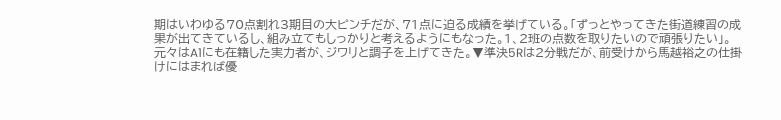期はいわゆる70点割れ3期目の大ピンチだが、71点に迫る成績を挙げている。「ずっとやってきた街道練習の成果が出てきているし、組み立てもしっかりと考えるようにもなった。1、2班の点数を取りたいので頑張りたい」。元々はA1にも在籍した実力者が、ジワリと調子を上げてきた。▼準決5Rは2分戦だが、前受けから馬越裕之の仕掛けにはまれば優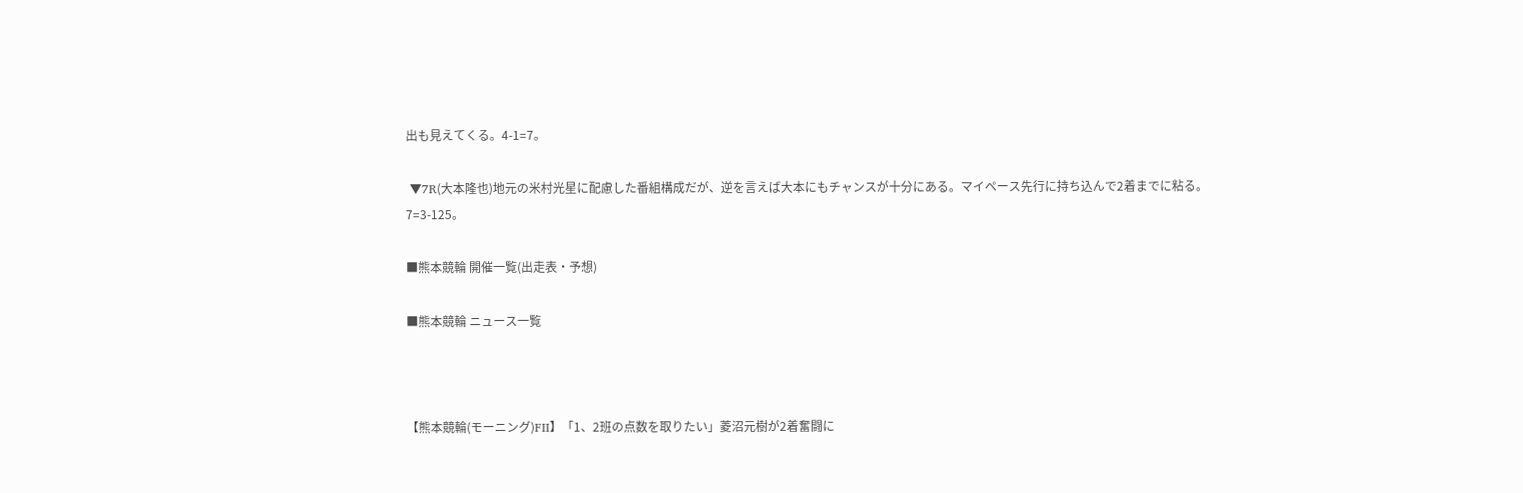出も見えてくる。4-1=7。

 ▼7R(大本隆也)地元の米村光星に配慮した番組構成だが、逆を言えば大本にもチャンスが十分にある。マイペース先行に持ち込んで2着までに粘る。
7=3-125。

■熊本競輪 開催一覧(出走表・予想)

■熊本競輪 ニュース一覧



【熊本競輪(モーニング)FⅡ】「1、2班の点数を取りたい」菱沼元樹が2着奮闘に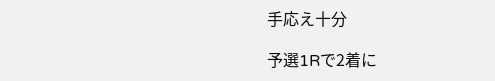手応え十分

予選1Rで2着に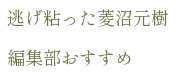逃げ粘った菱沼元樹

編集部おすすめ